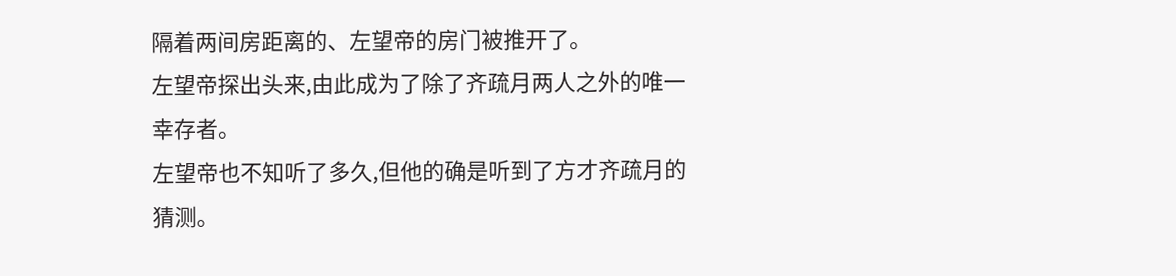隔着两间房距离的、左望帝的房门被推开了。
左望帝探出头来,由此成为了除了齐疏月两人之外的唯一幸存者。
左望帝也不知听了多久,但他的确是听到了方才齐疏月的猜测。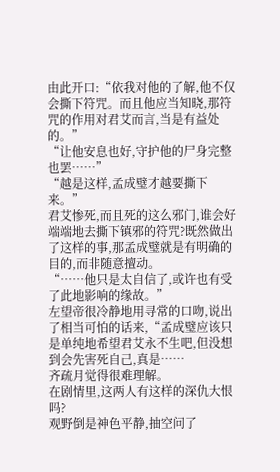由此开口:“依我对他的了解,他不仅会撕下符咒。而且他应当知晓,那符咒的作用对君艾而言,当是有益处的。”
“让他安息也好,守护他的尸身完整也罢……”
“越是这样,孟成璧才越要撕下来。”
君艾惨死,而且死的这么邪门,谁会好端端地去撕下镇邪的符咒?既然做出了这样的事,那孟成璧就是有明确的目的,而非随意擅动。
“……他只是太自信了,或许也有受了此地影响的缘故。”
左望帝很冷静地用寻常的口吻,说出了相当可怕的话来,“孟成璧应该只是单纯地希望君艾永不生吧,但没想到会先害死自己,真是……
齐疏月觉得很难理解。
在剧情里,这两人有这样的深仇大恨吗?
观野倒是神色平静,抽空问了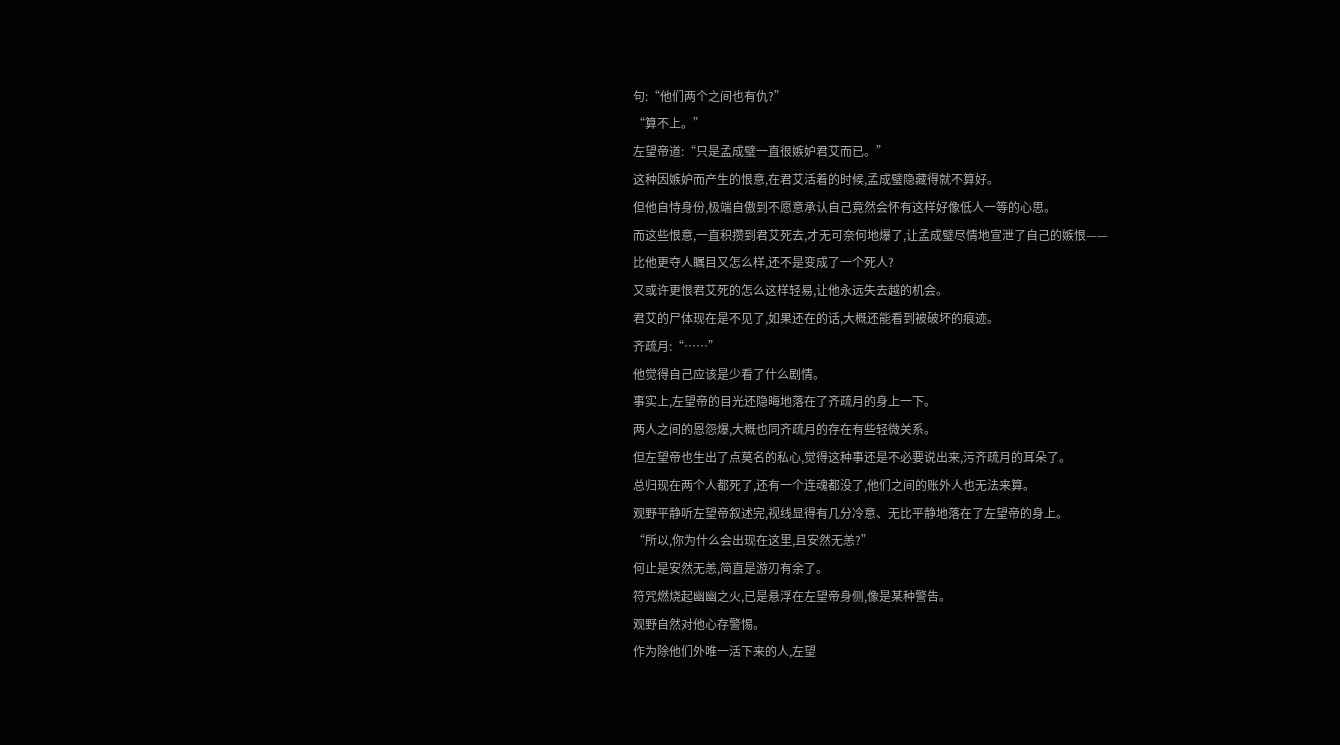句:“他们两个之间也有仇?”
“算不上。”
左望帝道:“只是孟成璧一直很嫉妒君艾而已。”
这种因嫉妒而产生的恨意,在君艾活着的时候,孟成璧隐藏得就不算好。
但他自恃身份,极端自傲到不愿意承认自己竟然会怀有这样好像低人一等的心思。
而这些恨意,一直积攒到君艾死去,才无可奈何地爆了,让孟成璧尽情地宣泄了自己的嫉恨——
比他更夺人瞩目又怎么样,还不是变成了一个死人?
又或许更恨君艾死的怎么这样轻易,让他永远失去越的机会。
君艾的尸体现在是不见了,如果还在的话,大概还能看到被破坏的痕迹。
齐疏月:“……”
他觉得自己应该是少看了什么剧情。
事实上,左望帝的目光还隐晦地落在了齐疏月的身上一下。
两人之间的恩怨爆,大概也同齐疏月的存在有些轻微关系。
但左望帝也生出了点莫名的私心,觉得这种事还是不必要说出来,污齐疏月的耳朵了。
总归现在两个人都死了,还有一个连魂都没了,他们之间的账外人也无法来算。
观野平静听左望帝叙述完,视线显得有几分冷意、无比平静地落在了左望帝的身上。
“所以,你为什么会出现在这里,且安然无恙?”
何止是安然无恙,简直是游刃有余了。
符咒燃烧起幽幽之火,已是悬浮在左望帝身侧,像是某种警告。
观野自然对他心存警惕。
作为除他们外唯一活下来的人,左望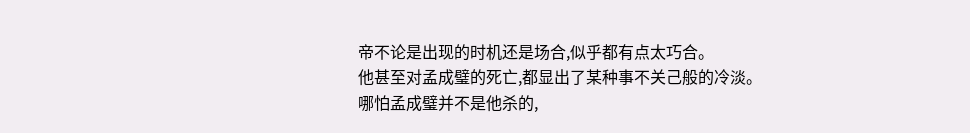帝不论是出现的时机还是场合,似乎都有点太巧合。
他甚至对孟成璧的死亡,都显出了某种事不关己般的冷淡。
哪怕孟成璧并不是他杀的,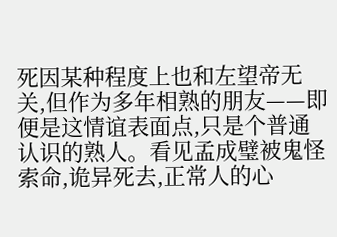死因某种程度上也和左望帝无关,但作为多年相熟的朋友——即便是这情谊表面点,只是个普通认识的熟人。看见孟成璧被鬼怪索命,诡异死去,正常人的心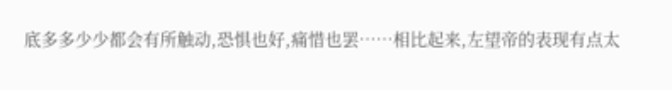底多多少少都会有所触动,恐惧也好,痛惜也罢……相比起来,左望帝的表现有点太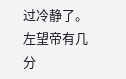过冷静了。
左望帝有几分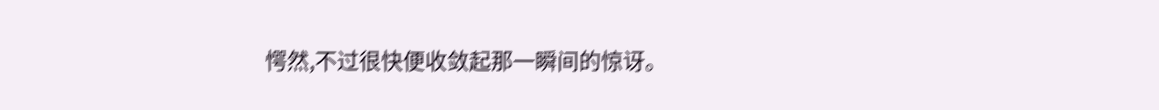愕然,不过很快便收敛起那一瞬间的惊讶。